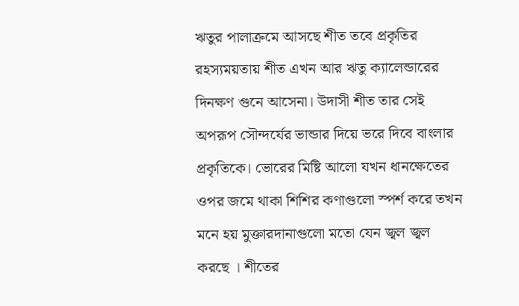ঋতুর পালাক্রমে আসছে শীত তবে প্রকৃতির রহস্যময়তায় শীত এখন আর ঋতু ক্যালেন্ডারের দিনক্ষণ গুনে আসেনা। উদাসী শীত তার সেই অপরূপ সৌন্দর্যের ভান্ডার দিয়ে ভরে দিবে বাংলার প্রকৃতিকে। ভোরের মিষ্টি আলো যখন ধানক্ষেতের ওপর জমে থাকা শিশির কণাগুলো স্পর্শ করে তখন মনে হয় মুক্তারদানাগুলো মতো যেন জ্বল জ্বল করছে । শীতের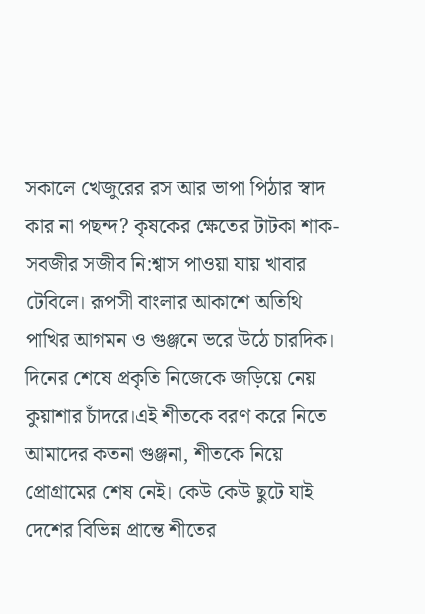সকালে খেজুরের রস আর ভাপা পিঠার স্বাদ কার না পছন্দ? কৃষকের ক্ষেতের টাটকা শাক-সবজীর সজীব নি:শ্বাস পাওয়া যায় খাবার টেবিলে। রূপসী বাংলার আকাশে অতিথি পাখির আগমন ও গুঞ্জনে ভরে উঠে চারদিক। দিনের শেষে প্রকৃতি নিজেকে জড়িয়ে নেয় কুয়াশার চাঁদরে।এই শীতকে বরণ করে নিতে আমাদের কতনা গুঞ্জনা, শীতকে নিয়ে প্রোগ্রামের শেষ নেই। কেউ কেউ ছুটে যাই দেশের বিভিন্ন প্রান্তে শীতের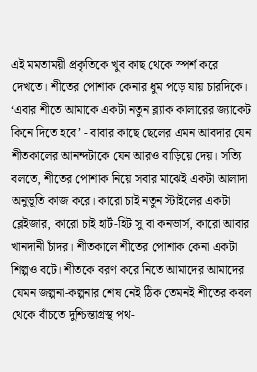এই মমতাময়ী প্রকৃতিকে খুব কাছ থেকে স্পর্শ করে দেখতে। শীতের পোশাক কেনার ধুম পড়ে যায় চারদিকে। ‘এবার শীতে আমাকে একটা নতুন ব্ল্যাক কালারের জ্যাকেট কিনে দিতে হবে’ - বাবার কাছে ছেলের এমন আবদার যেন শীতকালের আনন্দটাকে যেন আরও বাড়িয়ে দেয়। সত্যি বলতে, শীতের পোশাক নিয়ে সবার মাঝেই একটা আলাদা অনুভূতি কাজ করে। কারো চাই নতুন স্টাইলের একটা ব্লেইজার, কারো চাই হার্ট-হিট সু বা কনভার্স, কারো আবার খানদানী চাঁদর। শীতকালে শীতের পোশাক কেনা একটা শিল্পও বটে। শীতকে বরণ করে নিতে আমাদের আমাদের যেমন জল্পনা-কল্পনার শেষ নেই ঠিক তেমনই শীতের কবল থেকে বাঁচতে দুশ্চিন্তাগ্রস্থ পথ-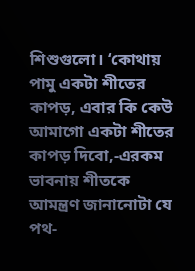শিশুগুলো। ‘কোথায় পামু একটা শীতের কাপড়, এবার কি কেউ আমাগো একটা শীতের কাপড় দিবো,-এরকম ভাবনায় শীতকে আমন্ত্রণ জানানোটা যে পথ-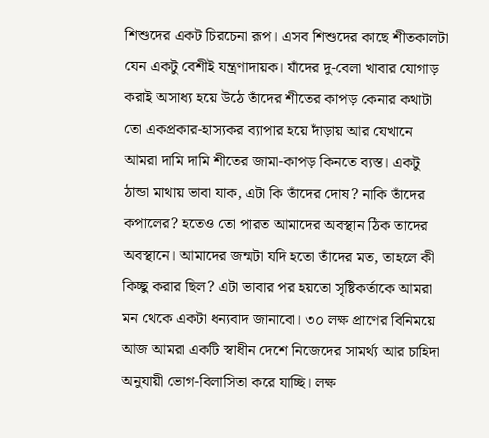শিশুদের একট চিরচেনা রূপ। এসব শিশুদের কাছে শীতকালটা যেন একটু বেশীই যন্ত্রণাদায়ক। যাঁদের দু-বেলা খাবার যোগাড় করাই অসাধ্য হয়ে উঠে তাঁদের শীতের কাপড় কেনার কথাটা তো একপ্রকার-হাস্যকর ব্যাপার হয়ে দাঁড়ায় আর যেখানে আমরা দামি দামি শীতের জামা-কাপড় কিনতে ব্যস্ত। একটু ঠান্ডা মাথায় ভাবা যাক, এটা কি তাঁদের দোষ? নাকি তাঁদের কপালের? হতেও তো পারত আমাদের অবস্থান ঠিক তাদের অবস্থানে। আমাদের জন্মটা যদি হতো তাঁদের মত, তাহলে কী কিচ্ছু করার ছিল? এটা ভাবার পর হয়তো সৃষ্টিকর্তাকে আমরা মন থেকে একটা ধন্যবাদ জানাবো। ৩০ লক্ষ প্রাণের বিনিময়ে আজ আমরা একটি স্বাধীন দেশে নিজেদের সামর্থ্য আর চাহিদা অনুযায়ী ভোগ-বিলাসিতা করে যাচ্ছি। লক্ষ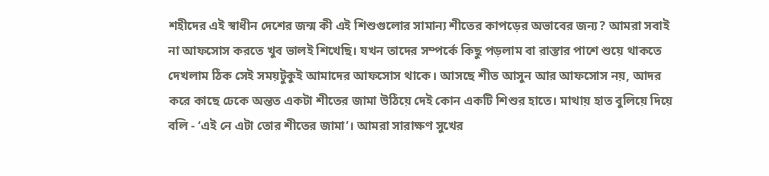শহীদের এই স্বাধীন দেশের জন্ম কী এই শিশুগুলোর সামান্য শীতের কাপড়ের অভাবের জন্য? আমরা সবাই না আফসোস করতে খুব ভালই শিখেছি। যখন তাদের সম্পর্কে কিছু পড়লাম বা রাস্তার পাশে শুয়ে থাকতে দেখলাম ঠিক সেই সময়টুকুই আমাদের আফসোস থাকে। আসছে শীত আসুন আর আফসোস নয়, আদর করে কাছে ঢেকে অন্তত একটা শীতের জামা উঠিয়ে দেই কোন একটি শিশুর হাতে। মাথায় হাত বুলিয়ে দিয়ে বলি - ‘এই নে এটা তোর শীতের জামা’। আমরা সারাক্ষণ সুখের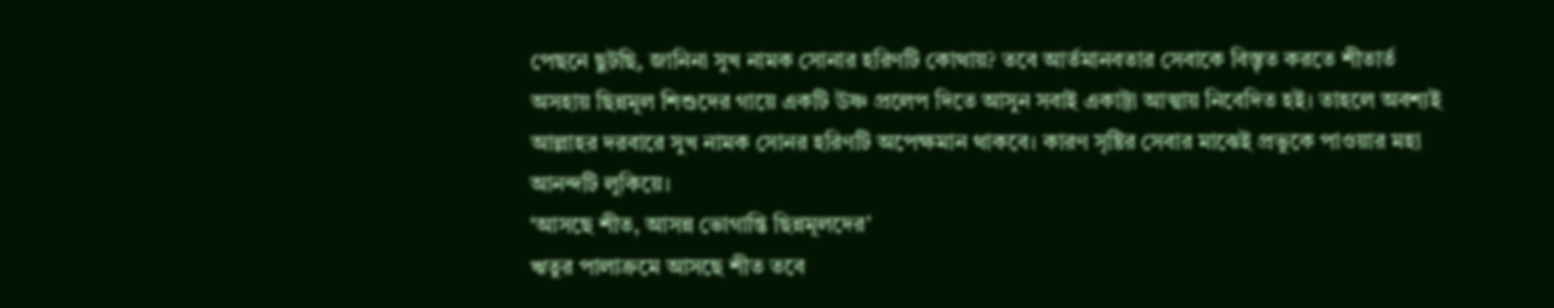পেছনে ছুটছি, জানিনা সুখ নামক সোনার হরিণটি কোথায়? তবে আর্তমানবতার সেবাকে বিস্তৃত করতে শীতার্ত অসহায় ছিন্নমূল শিশুদের গায়ে একটি উষ্ণ প্রলেপ দিতে আসুন সবাই একাট্টা আত্মায় নিবেদিত হই। তাহলে অবশ্যই আল্লাহর দরবারে সুখ নামক সোনর হরিণটি অপেক্ষমান থাকবে। কারণ সৃষ্টির সেবার মাঝেই প্রভুকে পাওয়ার মহা আনন্দটি লুকিয়ে।
‘আসছে শীত, আসন্ন ভোগান্তি ছিন্নমূলদের’
ঋতুর পালাক্রমে আসছে শীত তবে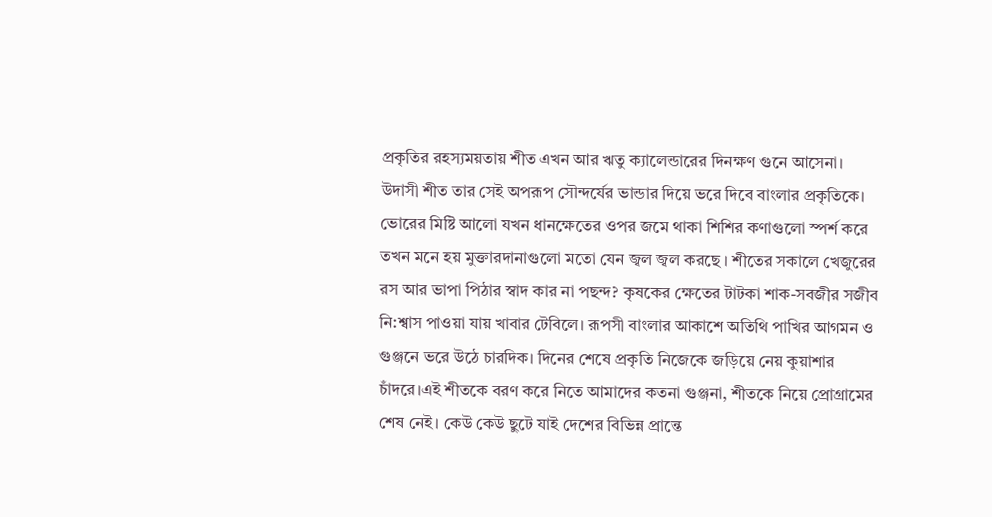প্রকৃতির রহস্যময়তায় শীত এখন আর ঋতু ক্যালেন্ডারের দিনক্ষণ গুনে আসেনা। উদাসী শীত তার সেই অপরূপ সৌন্দর্যের ভান্ডার দিয়ে ভরে দিবে বাংলার প্রকৃতিকে। ভোরের মিষ্টি আলো যখন ধানক্ষেতের ওপর জমে থাকা শিশির কণাগুলো স্পর্শ করে তখন মনে হয় মুক্তারদানাগুলো মতো যেন জ্বল জ্বল করছে । শীতের সকালে খেজুরের রস আর ভাপা পিঠার স্বাদ কার না পছন্দ? কৃষকের ক্ষেতের টাটকা শাক-সবজীর সজীব নি:শ্বাস পাওয়া যায় খাবার টেবিলে। রূপসী বাংলার আকাশে অতিথি পাখির আগমন ও গুঞ্জনে ভরে উঠে চারদিক। দিনের শেষে প্রকৃতি নিজেকে জড়িয়ে নেয় কুয়াশার চাঁদরে।এই শীতকে বরণ করে নিতে আমাদের কতনা গুঞ্জনা, শীতকে নিয়ে প্রোগ্রামের শেষ নেই। কেউ কেউ ছুটে যাই দেশের বিভিন্ন প্রান্তে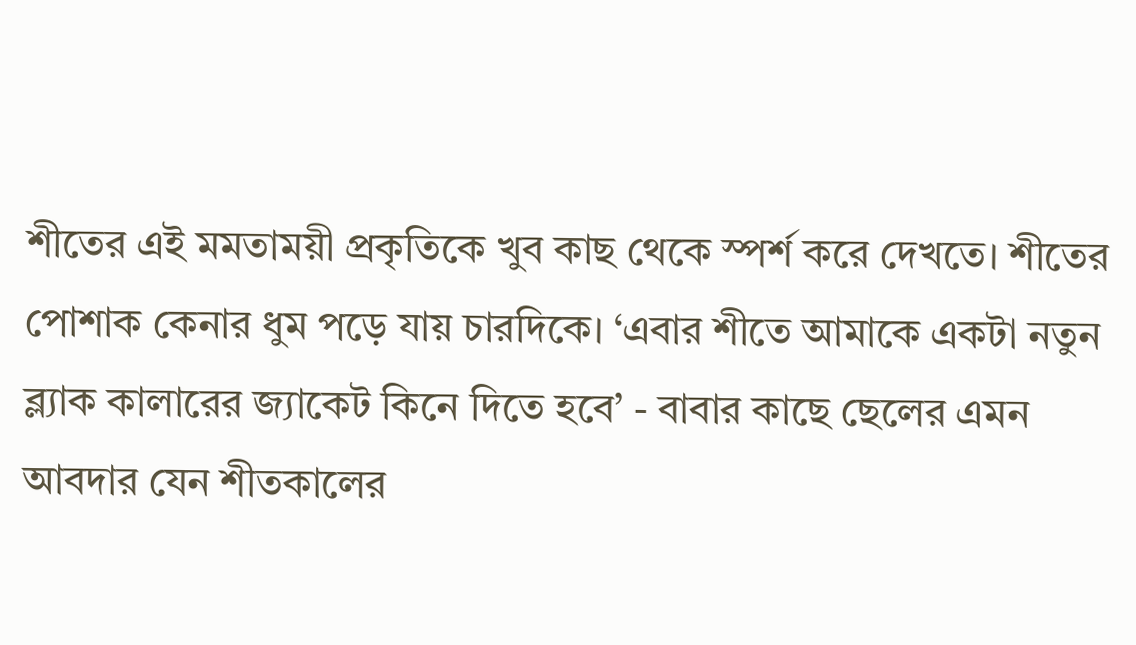শীতের এই মমতাময়ী প্রকৃতিকে খুব কাছ থেকে স্পর্শ করে দেখতে। শীতের পোশাক কেনার ধুম পড়ে যায় চারদিকে। ‘এবার শীতে আমাকে একটা নতুন ব্ল্যাক কালারের জ্যাকেট কিনে দিতে হবে’ - বাবার কাছে ছেলের এমন আবদার যেন শীতকালের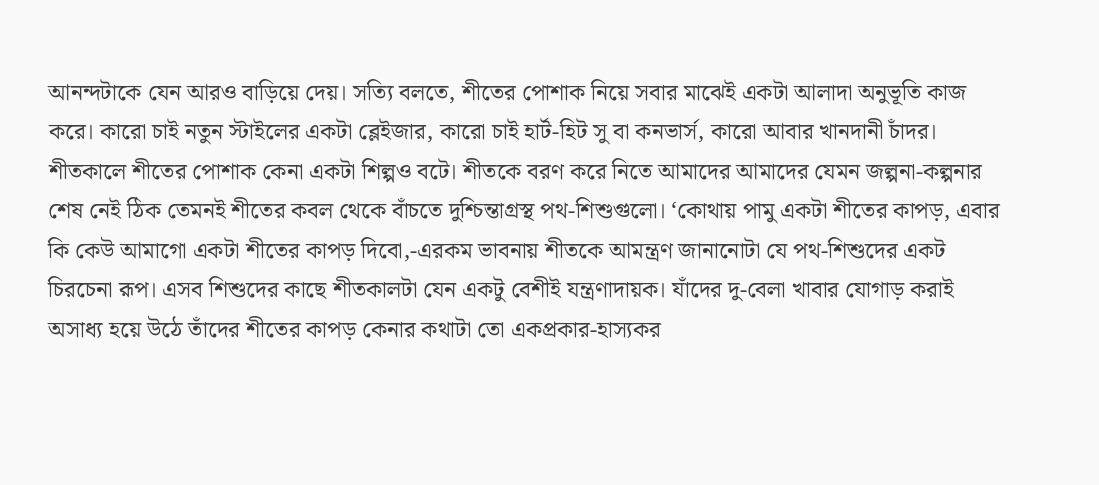আনন্দটাকে যেন আরও বাড়িয়ে দেয়। সত্যি বলতে, শীতের পোশাক নিয়ে সবার মাঝেই একটা আলাদা অনুভূতি কাজ করে। কারো চাই নতুন স্টাইলের একটা ব্লেইজার, কারো চাই হার্ট-হিট সু বা কনভার্স, কারো আবার খানদানী চাঁদর। শীতকালে শীতের পোশাক কেনা একটা শিল্পও বটে। শীতকে বরণ করে নিতে আমাদের আমাদের যেমন জল্পনা-কল্পনার শেষ নেই ঠিক তেমনই শীতের কবল থেকে বাঁচতে দুশ্চিন্তাগ্রস্থ পথ-শিশুগুলো। ‘কোথায় পামু একটা শীতের কাপড়, এবার কি কেউ আমাগো একটা শীতের কাপড় দিবো,-এরকম ভাবনায় শীতকে আমন্ত্রণ জানানোটা যে পথ-শিশুদের একট চিরচেনা রূপ। এসব শিশুদের কাছে শীতকালটা যেন একটু বেশীই যন্ত্রণাদায়ক। যাঁদের দু-বেলা খাবার যোগাড় করাই অসাধ্য হয়ে উঠে তাঁদের শীতের কাপড় কেনার কথাটা তো একপ্রকার-হাস্যকর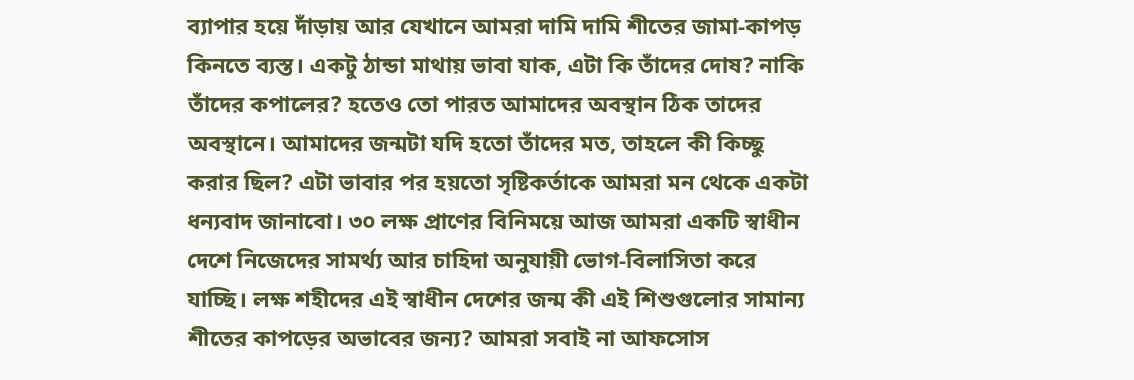ব্যাপার হয়ে দাঁড়ায় আর যেখানে আমরা দামি দামি শীতের জামা-কাপড় কিনতে ব্যস্ত। একটু ঠান্ডা মাথায় ভাবা যাক, এটা কি তাঁদের দোষ? নাকি তাঁদের কপালের? হতেও তো পারত আমাদের অবস্থান ঠিক তাদের অবস্থানে। আমাদের জন্মটা যদি হতো তাঁদের মত, তাহলে কী কিচ্ছু করার ছিল? এটা ভাবার পর হয়তো সৃষ্টিকর্তাকে আমরা মন থেকে একটা ধন্যবাদ জানাবো। ৩০ লক্ষ প্রাণের বিনিময়ে আজ আমরা একটি স্বাধীন দেশে নিজেদের সামর্থ্য আর চাহিদা অনুযায়ী ভোগ-বিলাসিতা করে যাচ্ছি। লক্ষ শহীদের এই স্বাধীন দেশের জন্ম কী এই শিশুগুলোর সামান্য শীতের কাপড়ের অভাবের জন্য? আমরা সবাই না আফসোস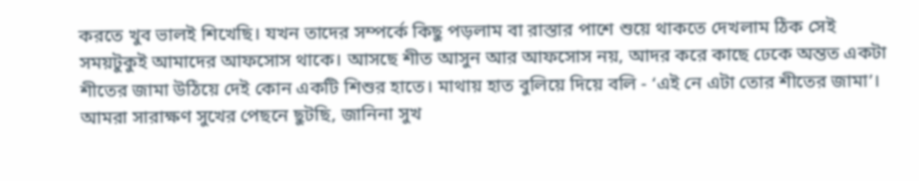করতে খুব ভালই শিখেছি। যখন তাদের সম্পর্কে কিছু পড়লাম বা রাস্তার পাশে শুয়ে থাকতে দেখলাম ঠিক সেই সময়টুকুই আমাদের আফসোস থাকে। আসছে শীত আসুন আর আফসোস নয়, আদর করে কাছে ঢেকে অন্তত একটা শীতের জামা উঠিয়ে দেই কোন একটি শিশুর হাতে। মাথায় হাত বুলিয়ে দিয়ে বলি - ‘এই নে এটা তোর শীতের জামা’। আমরা সারাক্ষণ সুখের পেছনে ছুটছি, জানিনা সুখ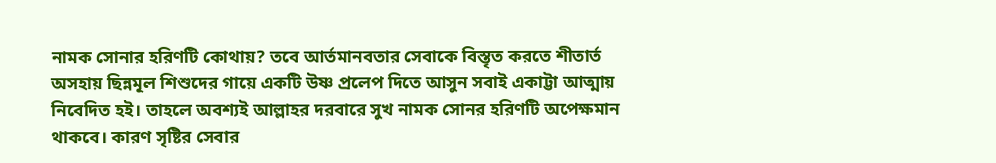নামক সোনার হরিণটি কোথায়? তবে আর্তমানবতার সেবাকে বিস্তৃত করতে শীতার্ত অসহায় ছিন্নমূল শিশুদের গায়ে একটি উষ্ণ প্রলেপ দিতে আসুন সবাই একাট্টা আত্মায় নিবেদিত হই। তাহলে অবশ্যই আল্লাহর দরবারে সুখ নামক সোনর হরিণটি অপেক্ষমান থাকবে। কারণ সৃষ্টির সেবার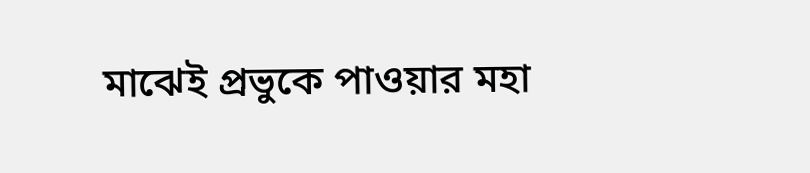মাঝেই প্রভুকে পাওয়ার মহা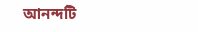আনন্দটি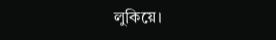লুকিয়ে।